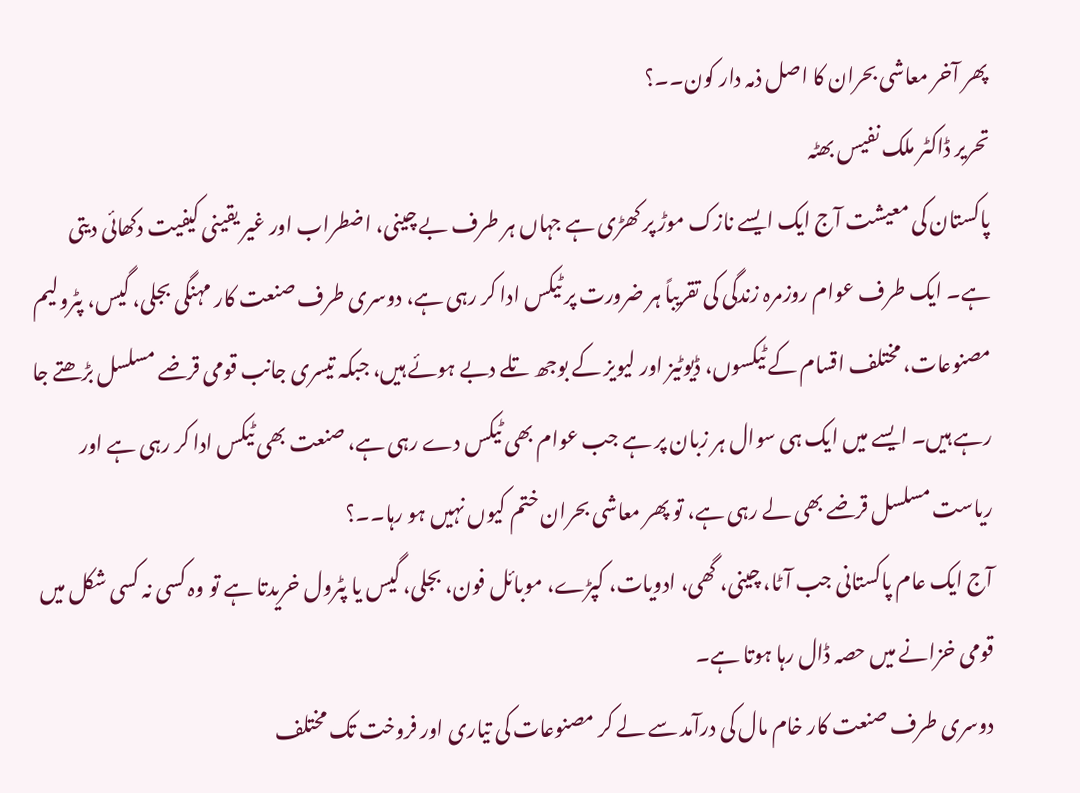پھر آخر معاشی بحران کا اصل ذمہ دار کون۔۔؟
تحریر ڈاکٹر ملک نفیس بھٹہ
پاکستان کی معیشت آج ایک ایسے نازک موڑ پر کھڑی ہے جہاں ہر طرف بے چینی، اضطراب اور غیر یقینی کیفیت دکھائی دیتی ہے۔ ایک طرف عوام روزمرہ زندگی کی تقریباً ہر ضرورت پر ٹیکس ادا کر رہی ہے، دوسری طرف صنعت کار مہنگی بجلی، گیس، پٹرولیم مصنوعات، مختلف اقسام کے ٹیکسوں، ڈیوٹیز اور لیویز کے بوجھ تلے دبے ہوئے ہیں، جبکہ تیسری جانب قومی قرضے مسلسل بڑھتے جا رہے ہیں۔ ایسے میں ایک ہی سوال ہر زبان پر ہے جب عوام بھی ٹیکس دے رہی ہے، صنعت بھی ٹیکس ادا کر رہی ہے اور ریاست مسلسل قرضے بھی لے رہی ہے، تو پھر معاشی بحران ختم کیوں نہیں ہو رہا۔۔؟
آج ایک عام پاکستانی جب آٹا، چینی، گھی، ادویات، کپڑے، موبائل فون، بجلی، گیس یا پٹرول خریدتا ہے تو وہ کسی نہ کسی شکل میں قومی خزانے میں حصہ ڈال رہا ہوتا ہے۔
دوسری طرف صنعت کار خام مال کی درآمد سے لے کر مصنوعات کی تیاری اور فروخت تک مختلف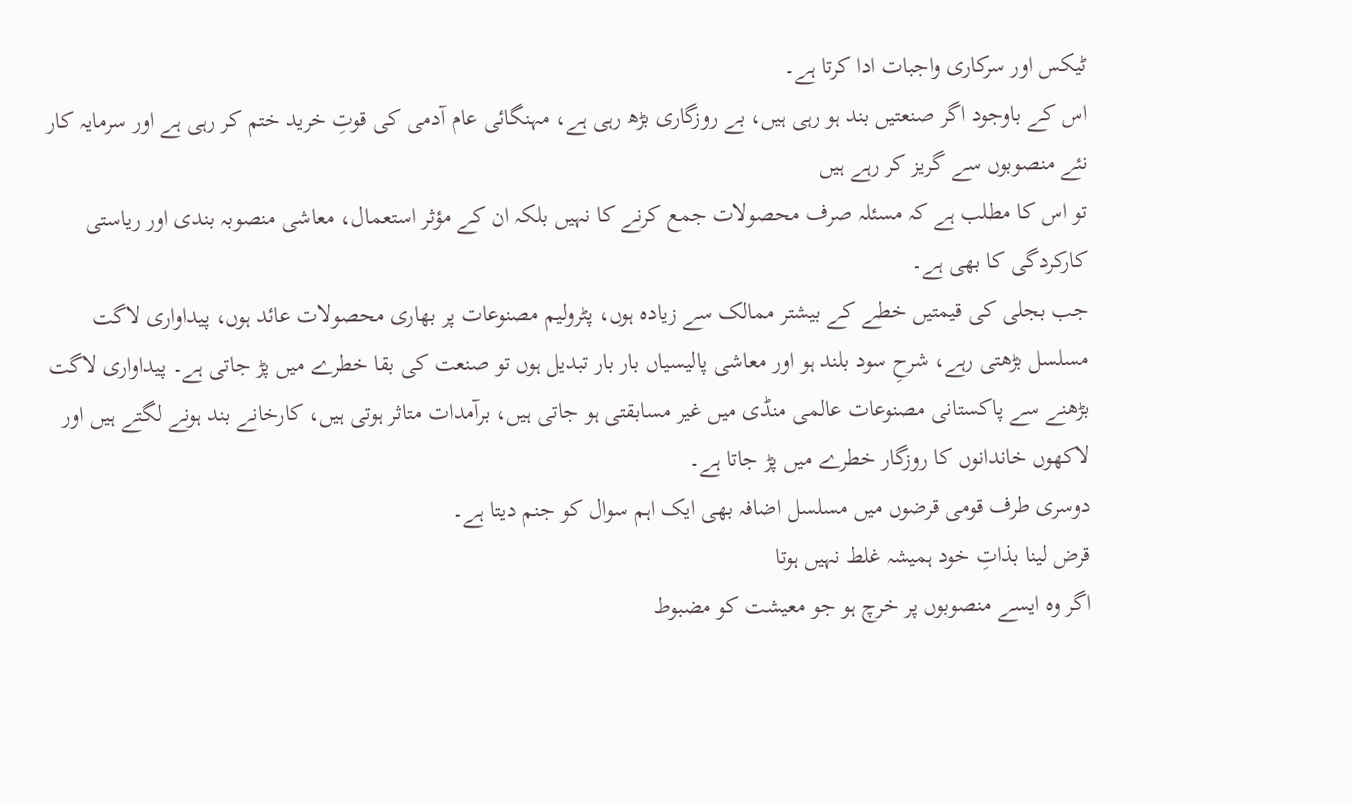ٹیکس اور سرکاری واجبات ادا کرتا ہے۔
اس کے باوجود اگر صنعتیں بند ہو رہی ہیں، بے روزگاری بڑھ رہی ہے، مہنگائی عام آدمی کی قوتِ خرید ختم کر رہی ہے اور سرمایہ کار نئے منصوبوں سے گریز کر رہے ہیں
تو اس کا مطلب ہے کہ مسئلہ صرف محصولات جمع کرنے کا نہیں بلکہ ان کے مؤثر استعمال، معاشی منصوبہ بندی اور ریاستی کارکردگی کا بھی ہے۔
جب بجلی کی قیمتیں خطے کے بیشتر ممالک سے زیادہ ہوں، پٹرولیم مصنوعات پر بھاری محصولات عائد ہوں، پیداواری لاگت مسلسل بڑھتی رہے، شرحِ سود بلند ہو اور معاشی پالیسیاں بار بار تبدیل ہوں تو صنعت کی بقا خطرے میں پڑ جاتی ہے۔ پیداواری لاگت بڑھنے سے پاکستانی مصنوعات عالمی منڈی میں غیر مسابقتی ہو جاتی ہیں، برآمدات متاثر ہوتی ہیں، کارخانے بند ہونے لگتے ہیں اور لاکھوں خاندانوں کا روزگار خطرے میں پڑ جاتا ہے۔
دوسری طرف قومی قرضوں میں مسلسل اضافہ بھی ایک اہم سوال کو جنم دیتا ہے۔
قرض لینا بذاتِ خود ہمیشہ غلط نہیں ہوتا
اگر وہ ایسے منصوبوں پر خرچ ہو جو معیشت کو مضبوط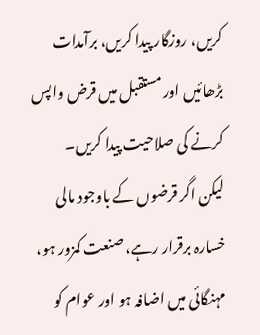کریں، روزگار پیدا کریں، برآمدات بڑھائیں اور مستقبل میں قرض واپس کرنے کی صلاحیت پیدا کریں۔
لیکن اگر قرضوں کے باوجود مالی خسارہ برقرار رہے، صنعت کمزور ہو، مہنگائی میں اضافہ ہو اور عوام کو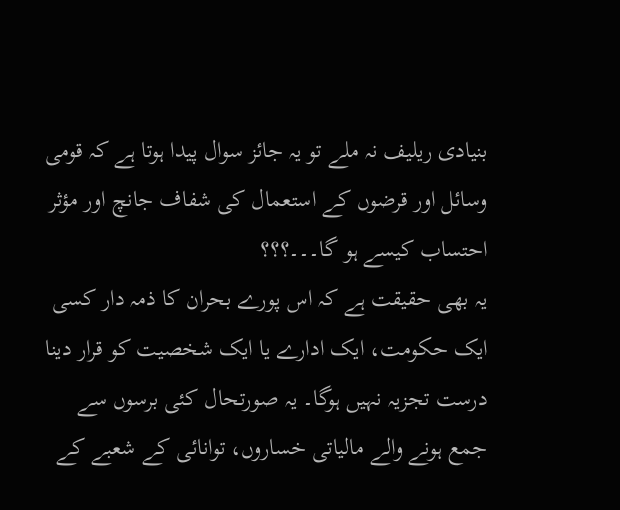بنیادی ریلیف نہ ملے تو یہ جائز سوال پیدا ہوتا ہے کہ قومی وسائل اور قرضوں کے استعمال کی شفاف جانچ اور مؤثر احتساب کیسے ہو گا۔۔۔؟؟؟
یہ بھی حقیقت ہے کہ اس پورے بحران کا ذمہ دار کسی ایک حکومت، ایک ادارے یا ایک شخصیت کو قرار دینا درست تجزیہ نہیں ہوگا۔ یہ صورتحال کئی برسوں سے جمع ہونے والے مالیاتی خساروں، توانائی کے شعبے کے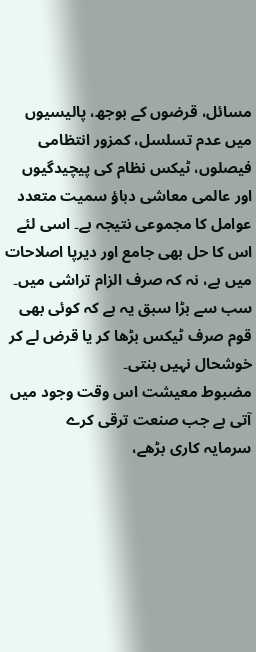مسائل، قرضوں کے بوجھ، پالیسیوں میں عدم تسلسل، کمزور انتظامی فیصلوں، ٹیکس نظام کی پیچیدگیوں اور عالمی معاشی دباؤ سمیت متعدد عوامل کا مجموعی نتیجہ ہے۔ اسی لئے اس کا حل بھی جامع اور دیرپا اصلاحات میں ہے، نہ کہ صرف الزام تراشی میں۔
سب سے بڑا سبق یہ ہے کہ کوئی بھی قوم صرف ٹیکس بڑھا کر یا قرض لے کر خوشحال نہیں بنتی۔
مضبوط معیشت اس وقت وجود میں آتی ہے جب صنعت ترقی کرے
سرمایہ کاری بڑھے،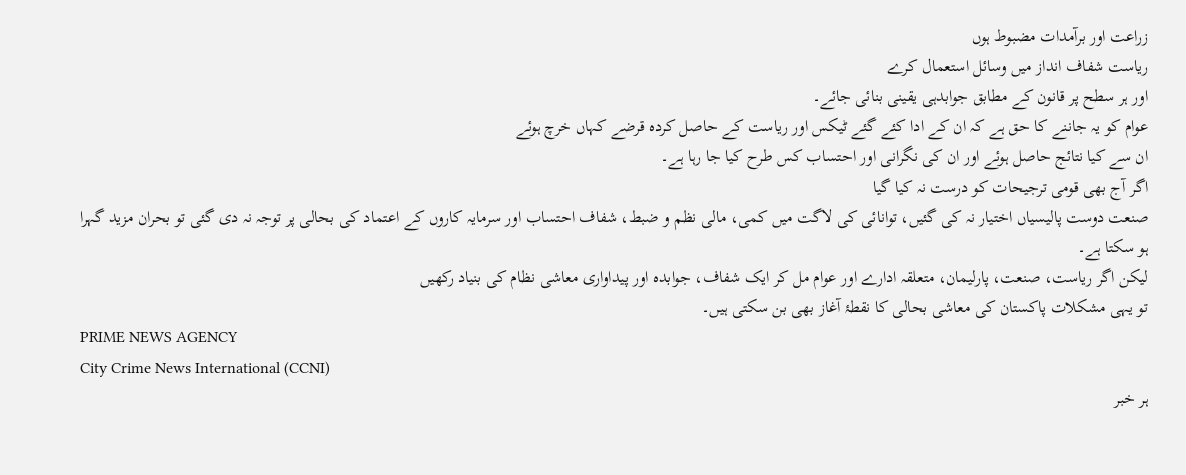زراعت اور برآمدات مضبوط ہوں
ریاست شفاف انداز میں وسائل استعمال کرے
اور ہر سطح پر قانون کے مطابق جوابدہی یقینی بنائی جائے۔
عوام کو یہ جاننے کا حق ہے کہ ان کے ادا کئے گئے ٹیکس اور ریاست کے حاصل کردہ قرضے کہاں خرچ ہوئے
ان سے کیا نتائج حاصل ہوئے اور ان کی نگرانی اور احتساب کس طرح کیا جا رہا ہے۔
اگر آج بھی قومی ترجیحات کو درست نہ کیا گیا
صنعت دوست پالیسیاں اختیار نہ کی گئیں، توانائی کی لاگت میں کمی، مالی نظم و ضبط، شفاف احتساب اور سرمایہ کاروں کے اعتماد کی بحالی پر توجہ نہ دی گئی تو بحران مزید گہرا ہو سکتا ہے۔
لیکن اگر ریاست، صنعت، پارلیمان، متعلقہ ادارے اور عوام مل کر ایک شفاف، جوابدہ اور پیداواری معاشی نظام کی بنیاد رکھیں
تو یہی مشکلات پاکستان کی معاشی بحالی کا نقطۂ آغاز بھی بن سکتی ہیں۔
PRIME NEWS AGENCY
City Crime News International (CCNI)
ہر خبر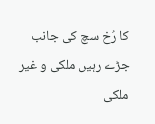کا رُخ سچ کی جانب
جڑے رہیں ملکی و غیر ملکی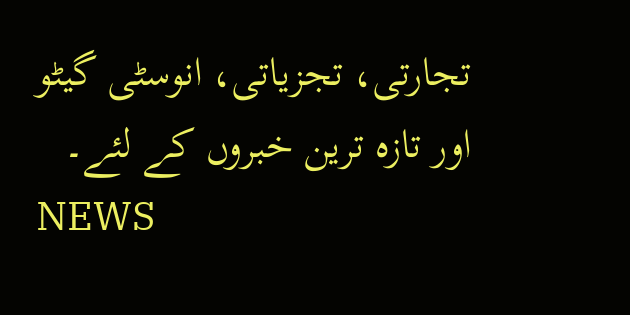تجارتی، تجزیاتی، انوسٹی گیٹو اور تازہ ترین خبروں کے لئے۔
NEWS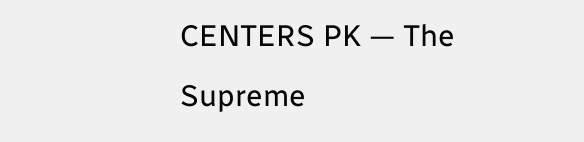CENTERS PK — The Supreme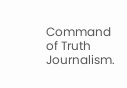Command of Truth Journalism.